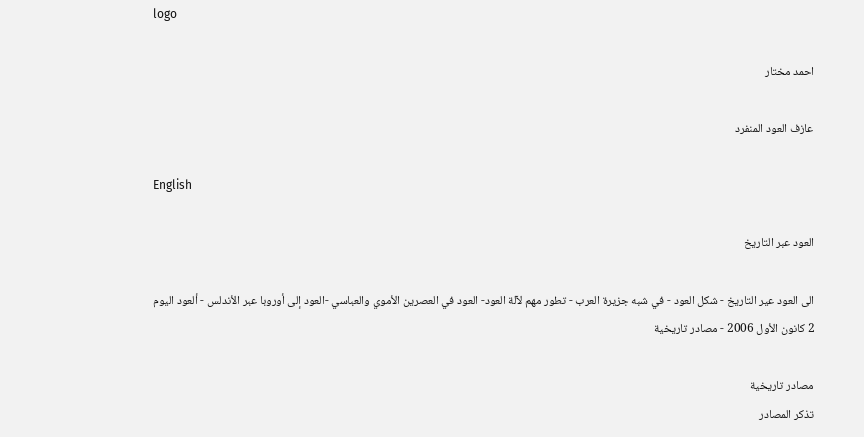logo

احمد مختار

عازف العود المنفرد

English

العود عبر التاريخ

الى العود عير التاريخ - شكل العود - في شبه جزيرة العرب - تطور مهم لآلة العود- العود في العصرين الأموي والعباسي -العود إلى أوروبا عبر الأندلس - ألعود اليوم
2 كانون الأول 2006 - مصادر تاريخية

مصادر تاريخية
تذكر المصادر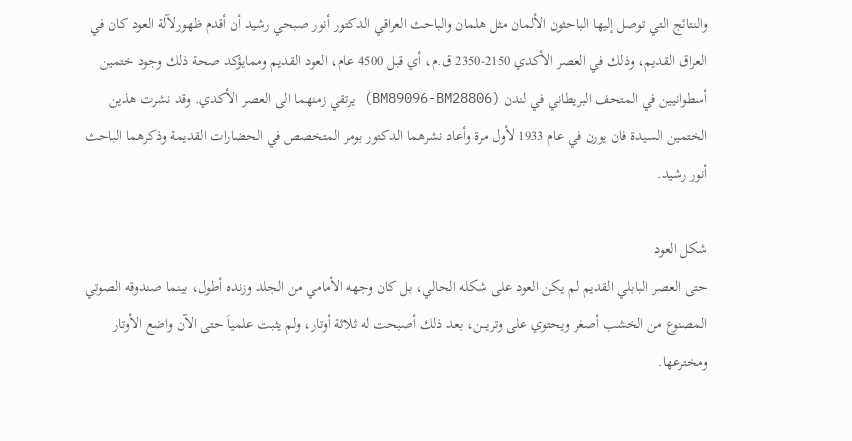والنتائج التي توصل إليها الباحثون الألمان مثل هلمان والباحث العراقي الدكتور أنور صبحي رشيد أن أقدم ظهورلآلة العود كان في العراق القديم، وذلك في العصر الأكدي 2150-2350 ق.م، أي قبل 4500 عام، العود القديم وممايؤكد صحة ذلك وجود ختمين أسطوانيين في المتحف البريطاني في لندن (BM89096-BM28806) يرتقي زمنهما الى العصر الأكدي. وقد نشرت هذين الختمين السيدة فان يورن في عام 1933 لأول مرة وأعاد نشرهما الدكتور بومر المتخصص في الحضارات القديمة وذكرهما الباحث أنور رشيد.

شكل العود
حتى العصر البابلي القديم لم يكن العود على شكله الحالي، بل كان وجهه الأمامي من الجلد وزنده أطول، بينما صندوقه الصوتي المصنوع من الخشب أصغر ويحتوي على وتريـــن، بعد ذلك أصبحت له ثلاثة أوتار، ولم يثبت علمياَ حتى الآن واضع الأوتار ومخترعها.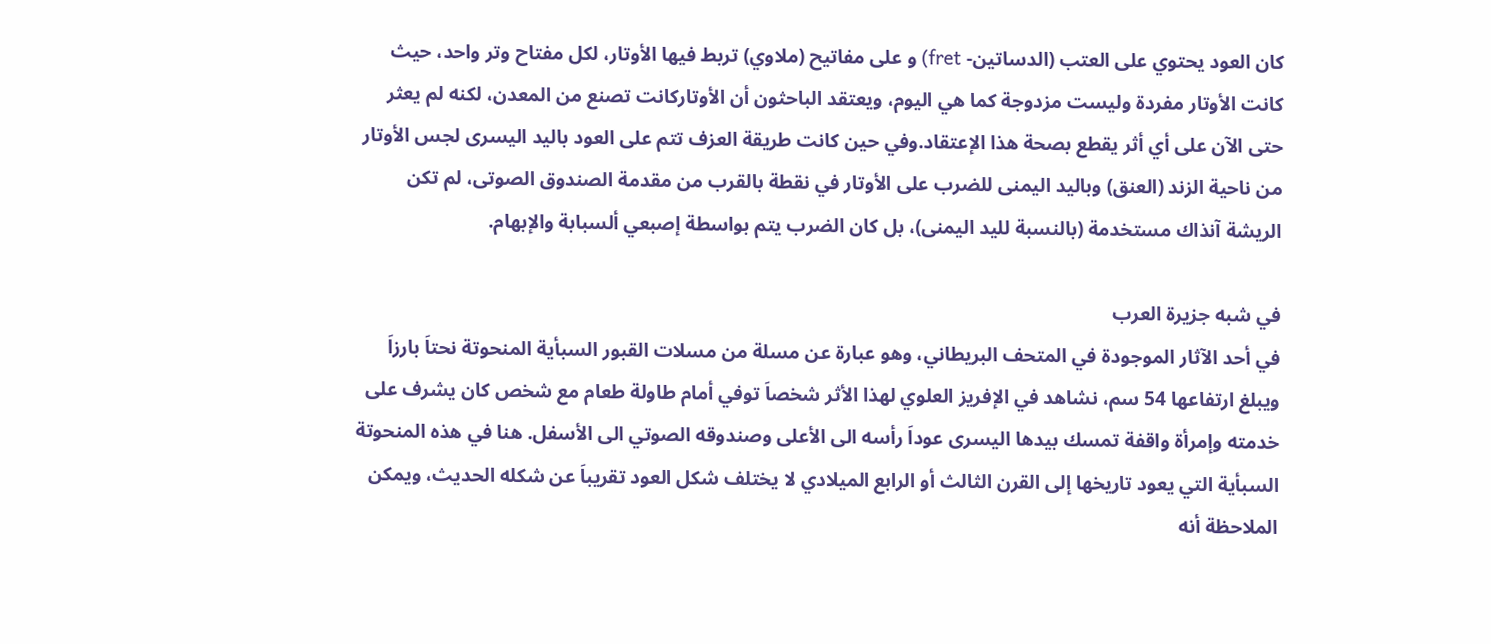كان العود يحتوي على العتب (الدساتين- fret) و على مفاتيح (ملاوي) تربط فيها الأوتار، لكل مفتاح وتر واحد، حيث كانت الأوتار مفردة وليست مزدوجة كما هي اليوم، ويعتقد الباحثون أن الأوتاركانت تصنع من المعدن، لكنه لم يعثر حتى الآن على أي أثر يقطع بصحة هذا الإعتقاد.وفي حين كانت طريقة العزف تتم على العود باليد اليسرى لجس الأوتار من ناحية الزند (العنق) وباليد اليمنى للضرب على الأوتار في نقطة بالقرب من مقدمة الصندوق الصوتى، لم تكن الريشة آنذاك مستخدمة (بالنسبة لليد اليمنى)، بل كان الضرب يتم بواسطة إصبعي ألسبابة والإبهام.

في شبه جزيرة العرب
في أحد الآثار الموجودة في المتحف البريطاني، وهو عبارة عن مسلة من مسلات القبور السبأية المنحوتة نحتاَ بارزاَ ويبلغ ارتفاعها 54 سم، نشاهد في الإفريز العلوي لهذا الأثر شخصاَ توفي أمام طاولة طعام مع شخص كان يشرف على خدمته وإمرأة واقفة تمسك بيدها اليسرى عوداَ رأسه الى الأعلى وصندوقه الصوتي الى الأسفل. هنا في هذه المنحوتة السبأية التي يعود تاريخها إلى القرن الثالث أو الرابع الميلادي لا يختلف شكل العود تقريباَ عن شكله الحديث، ويمكن الملاحظة أنه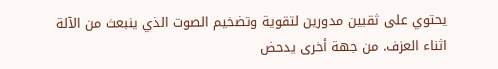يحتوي على ثقبين مدورين لتقوية وتضخيم الصوت الذي ينبعث من الآلة اثناء العزف. من جهة أخرى يدحض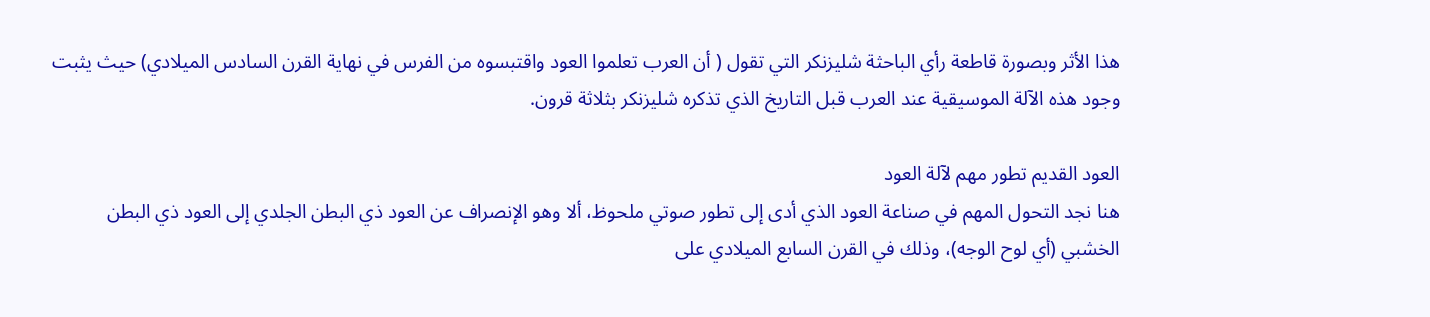هذا الأثر وبصورة قاطعة رأي الباحثة شليزنكر التي تقول ( أن العرب تعلموا العود واقتبسوه من الفرس في نهاية القرن السادس الميلادي) حيث يثبت وجود هذه الآلة الموسيقية عند العرب قبل التاريخ الذي تذكره شليزنكر بثلاثة قرون.

العود القديم تطور مهم لآلة العود
هنا نجد التحول المهم في صناعة العود الذي أدى إلى تطور صوتي ملحوظ، ألا وهو الإنصراف عن العود ذي البطن الجلدي إلى العود ذي البطن الخشبي (أي لوح الوجه)، وذلك في القرن السابع الميلادي على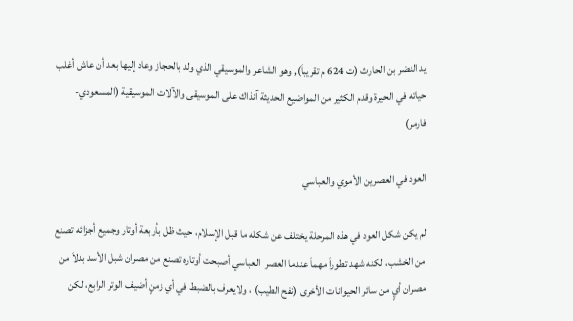يد النضر بن الحارث (ت 624 م تقريباَ), وهو الشاعر والموسيقي الذي ولد بالحجاز وعاد إليها بعد أن عاش أغلب حياته في الحيرة وقدم الكثير من المواضيع الحديثة آنذاك على الموسيقى والآلات الموسيقية (المسعودي- فارمر)

العود في العصرين الأموي والعباسي

لم يكن شكل العود في هذه المرحلة يختلف عن شكله ما قبل الإسلام، حيث ظل بأربعة أوتار وجميع أجزائه تصنع من الخشب، لكنه شهد تطوراَ مهماَ عندما العصر  العباسي أصبحت أوتاره تصنع من مصران شبل الأسد بدلاَ من مصران أيٍ من سائر الحيوانات الأخرى (نفح الطيب) ، ولايعرف بالضبط في أي زمنٍ أضيف الوتر الرابع، لكن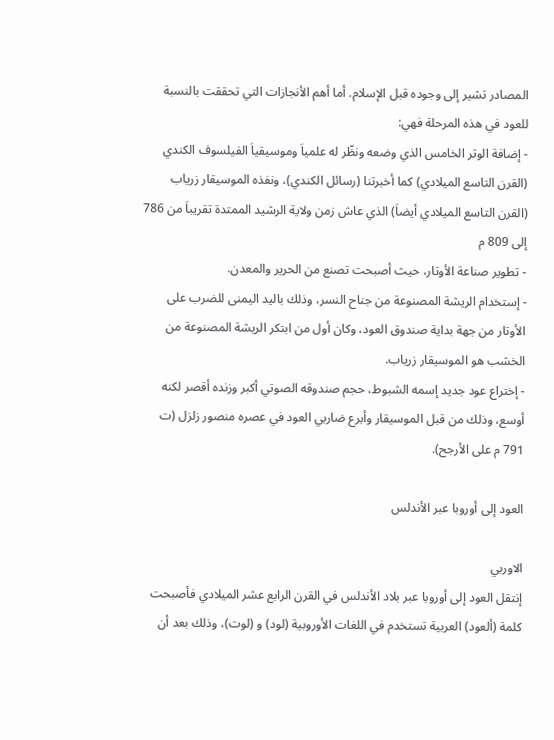المصادر تشير إلى وجوده قبل الإسلام. أما أهم الأنجازات التي تحققت بالنسبة للعود في هذه المرحلة فهي:
- إضافة الوتر الخامس الذي وضعه ونظّر له علمياَ وموسيقياَ الفيلسوف الكندي (القرن التاسع الميلادي) كما أخبرتنا (رسائل الكندي)، ونفذه الموسيقار زرياب (القرن التاسع الميلادي أيضاَ) الذي عاش زمن ولاية الرشيد الممتدة تقريباَ من 786 إلى 809 م
- تطوير صناعة الأوتار، حيث أصبحت تصنع من الحرير والمعدن.
- إستخدام الريشة المصنوعة من جناح النسر، وذلك باليد اليمنى للضرب على الأوتار من جهة بداية صندوق العود، وكان أول من ابتكر الريشة المصنوعة من الخشب هو الموسيقار زرياب.
- إختراع عود جديد إسمه الشبوط، حجم صندوقه الصوتي أكبر وزنده أقصر لكنه أوسع، وذلك من قبل الموسيقار وأبرع ضاربي العود في عصره منصور زلزل (ت 791 م على الأرجح).

العود إلى أوروبا عبر الأندلس

الاوربي
إنتقل العود إلى أوروبا عبر بلاد الأندلس في القرن الرابع عشر الميلادي فأصبحت كلمة (ألعود) العربية تستخدم في اللغات الأوروبية (لود) و (لوت)، وذلك بعد أن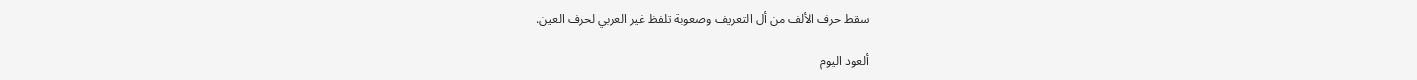سقط حرف الألف من أل التعريف وصعوبة تلفظ غير العربي لحرف العين.

ألعود اليوم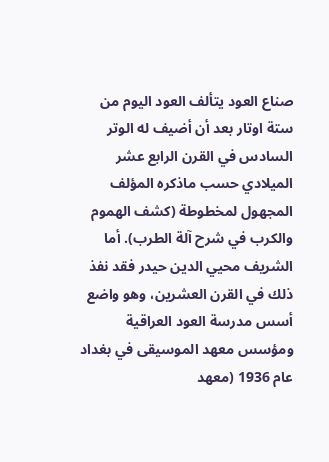صناع العود يتألف العود اليوم من ستة اوتار بعد أن أضيف له الوتر السادس في القرن الرابع عشر الميلادي حسب ماذكره المؤلف المجهول لمخطوطة (كشف الهموم والكرب في شرح آلة الطرب). أما الشريف محيي الدين حيدر فقد نفذ ذلك في القرن العشرين، وهو واضع أسس مدرسة العود العراقية ومؤسس معهد الموسيقى في بغداد عام 1936 (معهد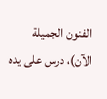الفنون الجميلة الآن)، درس على يده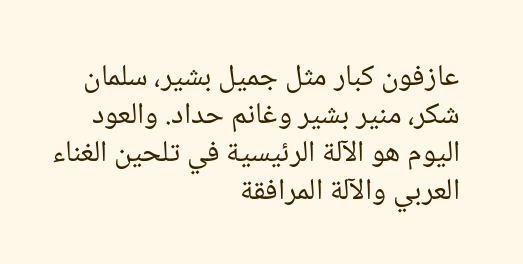عازفون كبار مثل جميل بشير، سلمان شكر، منير بشير وغانم حداد. والعود اليوم هو الآلة الرئيسية في تلحين الغناء العربي والآلة المرافقة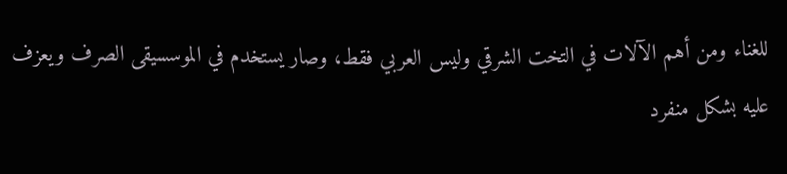للغناء ومن أهم الآلات في التخت الشرقي وليس العربي فقط، وصار يستخدم في الموسسيقى الصرف ويعزف عليه بشكل منفرد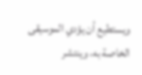ويستطيع أن يؤدي الموسيقى الخاصة به، وينتشر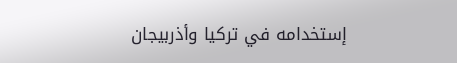إستخدامه في تركيا وأذربيجان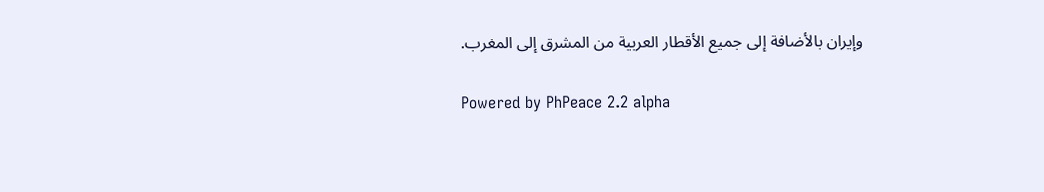وإيران بالأضافة إلى جميع الأقطار العربية من المشرق إلى المغرب.

Powered by PhPeace 2.2 alpha